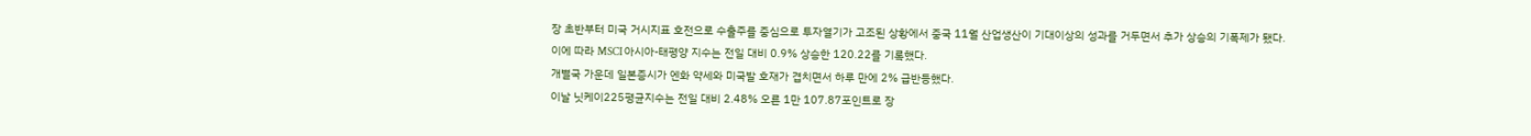장 초반부터 미국 거시지표 호전으로 수출주를 중심으로 투자열기가 고조된 상황에서 중국 11월 산업생산이 기대이상의 성과를 거두면서 추가 상승의 기폭제가 됐다.
이에 따라 MSCI 아시아-태평양 지수는 전일 대비 0.9% 상승한 120.22를 기록했다.
개별국 가운데 일본증시가 엔화 약세와 미국발 호재가 겹치면서 하루 만에 2% 급반등했다.
이날 닛케이225평균지수는 전일 대비 2.48% 오른 1만 107.87포인트로 장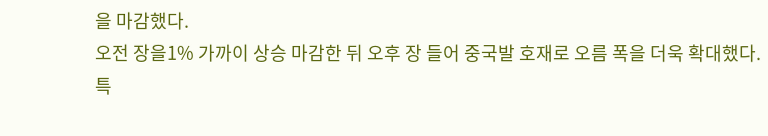을 마감했다.
오전 장을1% 가까이 상승 마감한 뒤 오후 장 들어 중국발 호재로 오름 폭을 더욱 확대했다.
특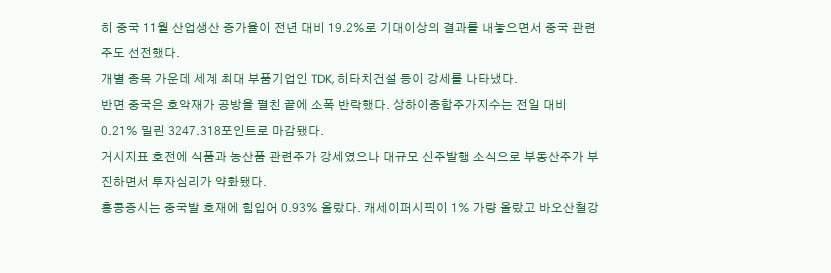히 중국 11월 산업생산 증가율이 전년 대비 19.2%로 기대이상의 결과를 내놓으면서 중국 관련주도 선전했다.
개별 종목 가운데 세계 최대 부품기업인 TDK, 히타치건설 등이 강세를 나타냈다.
반면 중국은 호악재가 공방을 펼친 끝에 소폭 반락했다. 상하이종합주가지수는 전일 대비 0.21% 밀린 3247.318포인트로 마감됐다.
거시지표 호전에 식품과 농산품 관련주가 강세였으나 대규모 신주발행 소식으로 부동산주가 부진하면서 투자심리가 약화됐다.
홍콩증시는 중국발 호재에 힘입어 0.93% 올랐다. 캐세이퍼시픽이 1% 가량 올랐고 바오산철강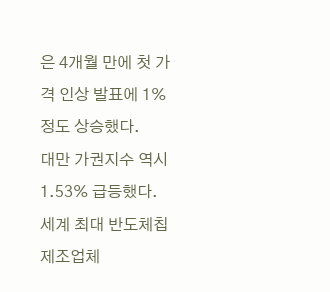은 4개월 만에 첫 가격 인상 발표에 1% 정도 상승했다.
대만 가권지수 역시 1.53% 급등했다. 세계 최대 반도체칩 제조업체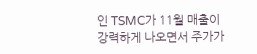인 TSMC가 11월 매출이 강력하게 나오면서 주가가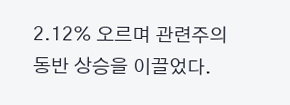2.12% 오르며 관련주의 동반 상승을 이끌었다.